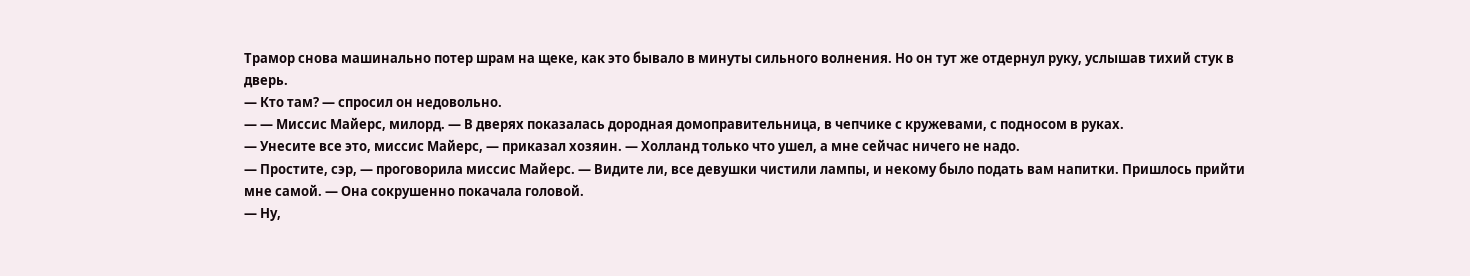Трамор снова машинально потер шрам на щеке, как это бывало в минуты сильного волнения. Но он тут же отдернул руку, услышав тихий стук в дверь.
— Кто там? — спросил он недовольно.
— — Миссис Майерс, милорд. — В дверях показалась дородная домоправительница, в чепчике с кружевами, с подносом в руках.
— Унесите все это, миссис Майерс, — приказал хозяин. — Холланд только что ушел, а мне сейчас ничего не надо.
— Простите, сэр, — проговорила миссис Майерс. — Видите ли, все девушки чистили лампы, и некому было подать вам напитки. Пришлось прийти мне самой. — Она сокрушенно покачала головой.
— Ну,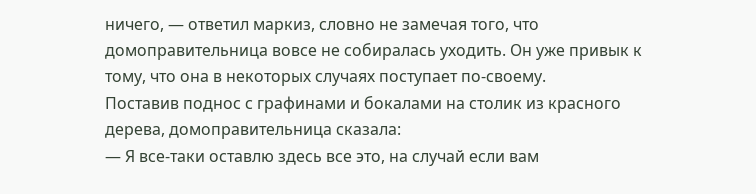ничего, — ответил маркиз, словно не замечая того, что домоправительница вовсе не собиралась уходить. Он уже привык к тому, что она в некоторых случаях поступает по-своему.
Поставив поднос с графинами и бокалами на столик из красного дерева, домоправительница сказала:
— Я все-таки оставлю здесь все это, на случай если вам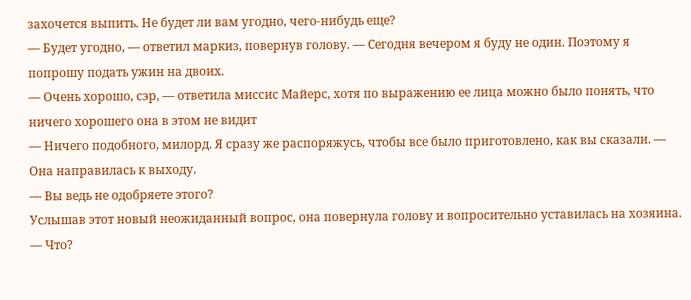захочется выпить. Не будет ли вам угодно, чего-нибудь еще?
— Будет угодно, — ответил маркиз, повернув голову. — Сегодня вечером я буду не один. Поэтому я попрошу подать ужин на двоих.
— Очень хорошо, сэр, — ответила миссис Майерс, хотя по выражению ее лица можно было понять, что ничего хорошего она в этом не видит
— Ничего подобного, милорд. Я сразу же распоряжусь, чтобы все было приготовлено, как вы сказали. — Она направилась к выходу.
— Вы ведь не одобряете этого?
Услышав этот новый неожиданный вопрос, она повернула голову и вопросительно уставилась на хозяина.
— Что?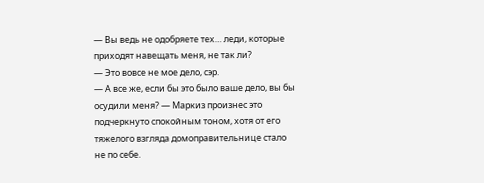— Вы ведь не одобряете тех… леди, которые приходят навещать меня, не так ли?
— Это вовсе не мое дело, сэр.
— А все же, если бы это было ваше дело, вы бы осудили меня? — Маркиз произнес это подчеркнуто спокойным тоном, хотя от его тяжелого взгляда домоправительнице стало не по себе.